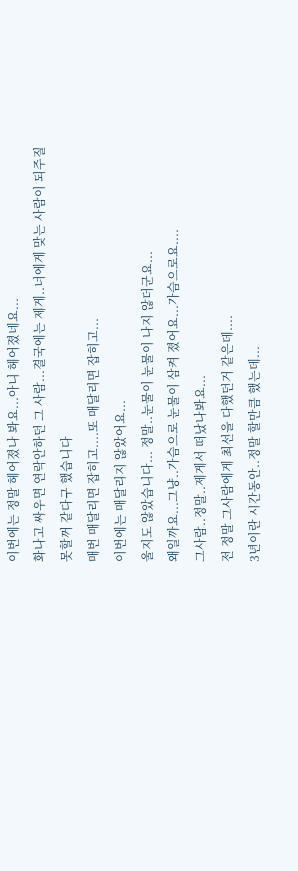이번에는 정말 헤어졌나 봐요...아니 헤어졌네요...
화나고 싸우면 연락안하던 그 사람...결국에는 제게..너에게 맞는 사람이 되주질 못할꺼 같다구 했습니다
매번 매달리면 잡히고....또 매달리면 잡히고...
이번에는 매달리지 않았어요...
울지도 않았습니다... 정말..눈물이 눈물이 나지 않더군요...
왜일까요...그냥..가슴으로 눈물이 삼켜 졌어요...가슴으로요....
그사람..정말..제게서 떠났나봐요...
전 정말 그사람에게 최선을 다했던거 같은데....
3년이란 시간동안..정말 할만큼 했는데...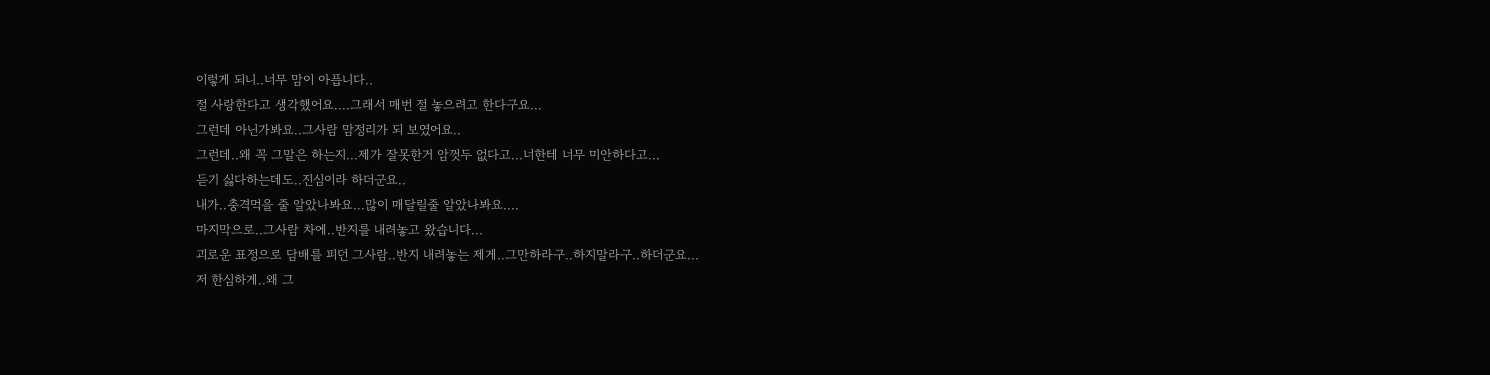이렇게 되니..너무 맘이 아픕니다..
절 사랑한다고 생각했어요....그래서 매번 절 놓으려고 한다구요...
그런데 아닌가봐요..그사람 맘정리가 되 보였어요..
그런데..왜 꼭 그말은 하는지...제가 잘못한거 암껏두 없다고...너한테 너무 미안하다고...
듣기 싫다하는데도..진심이라 하더군요..
내가..충격먹을 줄 알았나봐요...많이 매달릴줄 알았나봐요....
마지막으로..그사람 차에..반지를 내려놓고 왔습니다...
괴로운 표정으로 담배를 피던 그사람..반지 내려놓는 제게..그만하라구..하지말라구..하더군요...
저 한심하게..왜 그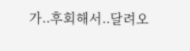가..후회해서..달려오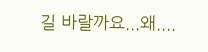길 바랄까요...왜....